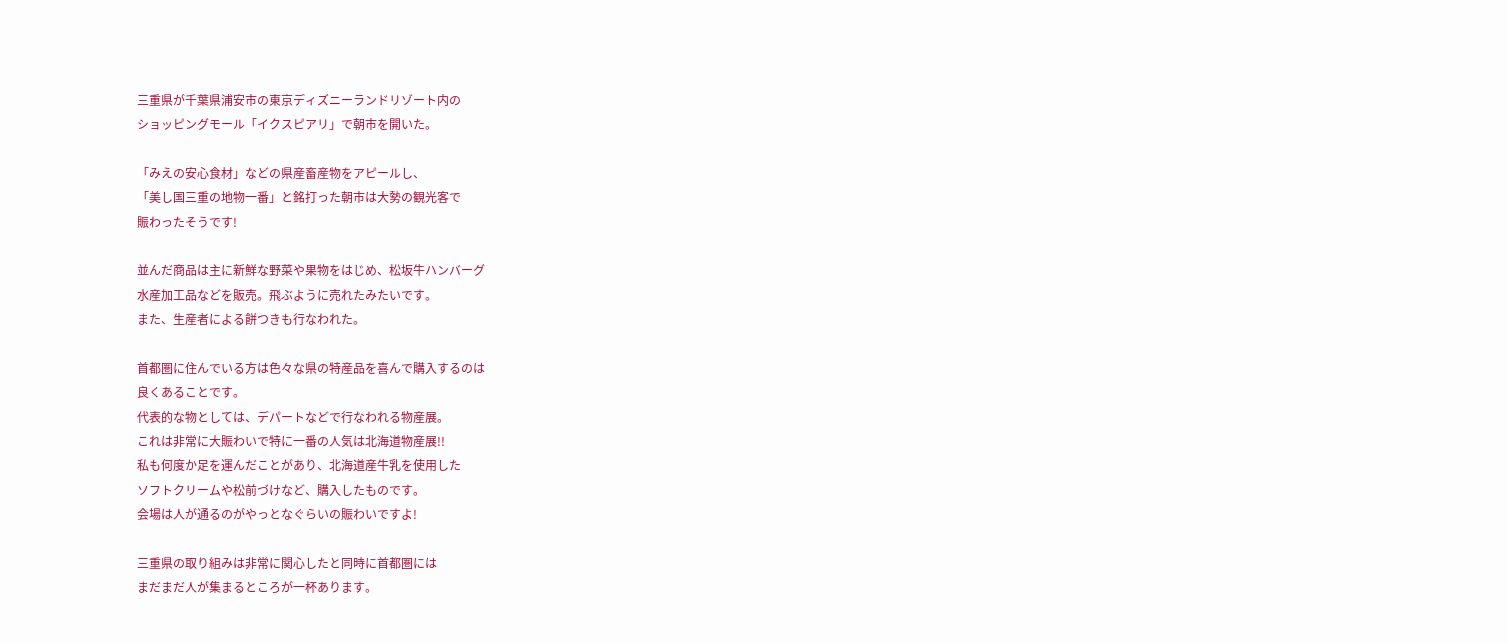三重県が千葉県浦安市の東京ディズニーランドリゾート内の
ショッピングモール「イクスピアリ」で朝市を開いた。

「みえの安心食材」などの県産畜産物をアピールし、
「美し国三重の地物一番」と銘打った朝市は大勢の観光客で
賑わったそうです!

並んだ商品は主に新鮮な野菜や果物をはじめ、松坂牛ハンバーグ
水産加工品などを販売。飛ぶように売れたみたいです。
また、生産者による餅つきも行なわれた。

首都圏に住んでいる方は色々な県の特産品を喜んで購入するのは
良くあることです。
代表的な物としては、デパートなどで行なわれる物産展。
これは非常に大賑わいで特に一番の人気は北海道物産展!!
私も何度か足を運んだことがあり、北海道産牛乳を使用した
ソフトクリームや松前づけなど、購入したものです。
会場は人が通るのがやっとなぐらいの賑わいですよ!

三重県の取り組みは非常に関心したと同時に首都圏には
まだまだ人が集まるところが一杯あります。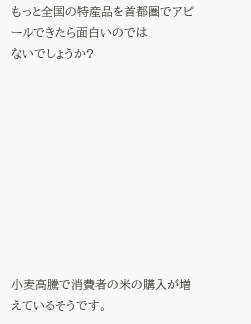もっと全国の特産品を首都圏でアピールできたら面白いのでは
ないでしょうか?










小麦高騰で消費者の米の購入が増えているそうです。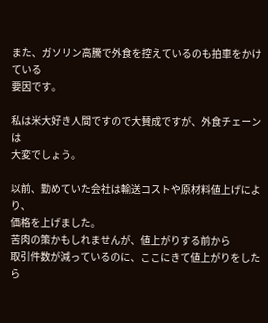また、ガソリン高騰で外食を控えているのも拍車をかけている
要因です。

私は米大好き人間ですので大賛成ですが、外食チェーンは
大変でしょう。

以前、勤めていた会社は輸送コストや原材料値上げにより、
価格を上げました。
苦肉の策かもしれませんが、値上がりする前から
取引件数が減っているのに、ここにきて値上がりをしたら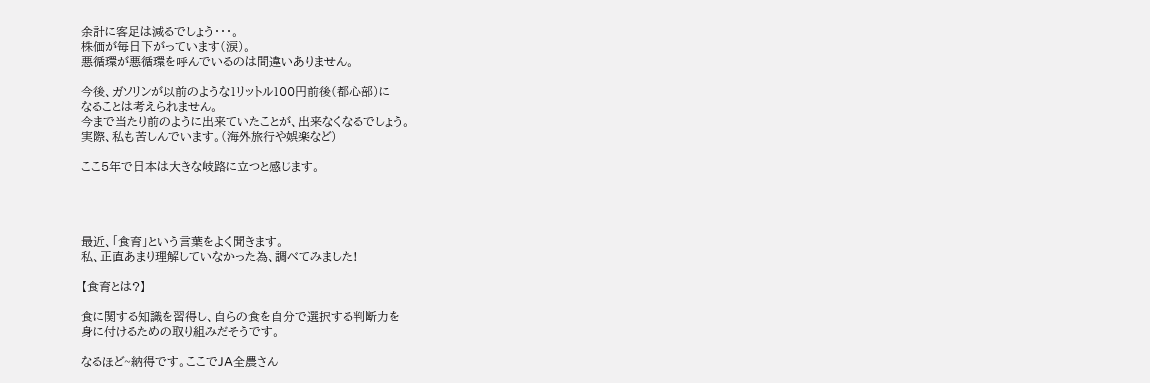余計に客足は減るでしょう・・・。
株価が毎日下がっています(涙)。
悪循環が悪循環を呼んでいるのは間違いありません。

今後、ガソリンが以前のような1リットル100円前後(都心部)に
なることは考えられません。
今まで当たり前のように出来ていたことが、出来なくなるでしょう。
実際、私も苦しんでいます。(海外旅行や娯楽など)

ここ5年で日本は大きな岐路に立つと感じます。




最近、「食育」という言葉をよく聞きます。
私、正直あまり理解していなかった為、調べてみました!

【食育とは?】

食に関する知識を習得し、自らの食を自分で選択する判断力を
身に付けるための取り組みだそうです。

なるほど~納得です。ここでJA全農さん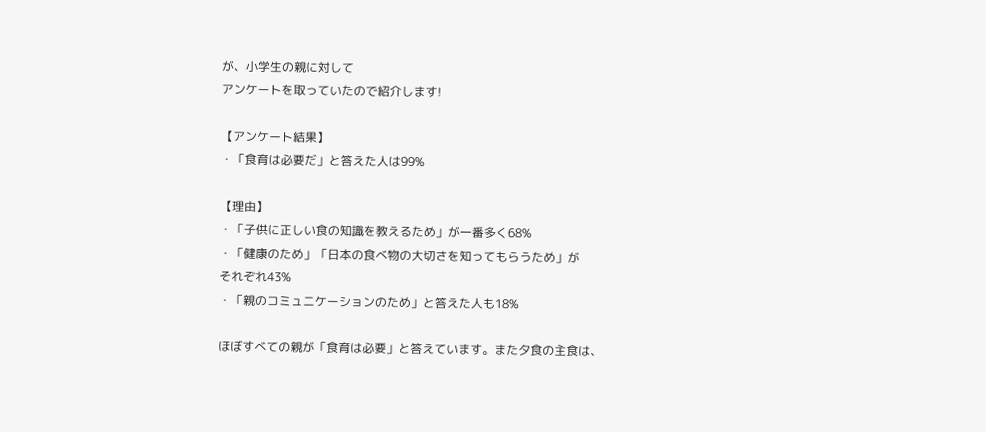が、小学生の親に対して
アンケートを取っていたので紹介します!

【アンケート結果】
・「食育は必要だ」と答えた人は99%

【理由】
・「子供に正しい食の知識を教えるため」が一番多く68%
・「健康のため」「日本の食べ物の大切さを知ってもらうため」が
それぞれ43%
・「親のコミュニケーションのため」と答えた人も18%

ほぼすべての親が「食育は必要」と答えています。また夕食の主食は、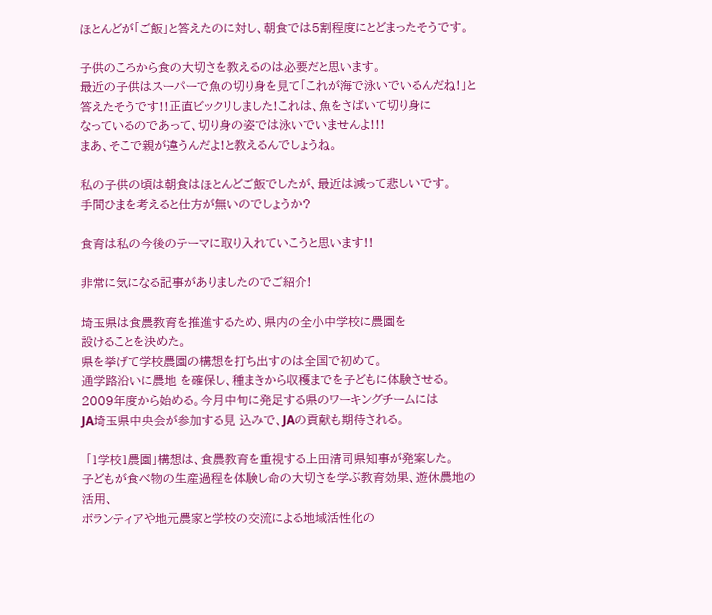ほとんどが「ご飯」と答えたのに対し、朝食では5割程度にとどまったそうです。

子供のころから食の大切さを教えるのは必要だと思います。
最近の子供はスーパーで魚の切り身を見て「これが海で泳いでいるんだね!」と
答えたそうです!!正直ビックリしました!これは、魚をさばいて切り身に
なっているのであって、切り身の姿では泳いでいませんよ!!!
まあ、そこで親が違うんだよ!と教えるんでしょうね。

私の子供の頃は朝食はほとんどご飯でしたが、最近は減って悲しいです。
手間ひまを考えると仕方が無いのでしょうか?

食育は私の今後のテーマに取り入れていこうと思います!!

非常に気になる記事がありましたのでご紹介!

埼玉県は食農教育を推進するため、県内の全小中学校に農園を
設けることを決めた。
県を挙げて学校農園の構想を打ち出すのは全国で初めて。
通学路沿いに農地 を確保し、種まきから収穫までを子どもに体験させる。
2009年度から始める。今月中旬に発足する県のワーキングチームには
JA埼玉県中央会が参加する見 込みで、JAの貢献も期待される。

 「1学校1農園」構想は、食農教育を重視する上田清司県知事が発案した。
子どもが食べ物の生産過程を体験し命の大切さを学ぶ教育効果、遊休農地の活用、
ボランティアや地元農家と学校の交流による地域活性化の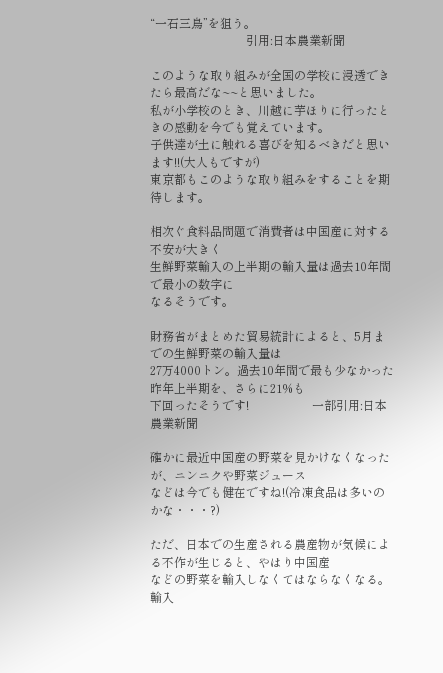“一石三鳥”を狙う。
                                引用:日本農業新聞

このような取り組みが全国の学校に浸透できたら最高だな~~と思いました。
私が小学校のとき、川越に芋ほりに行ったときの感動を今でも覚えています。
子供達が土に触れる喜びを知るべきだと思います!!(大人もですが)
東京都もこのような取り組みをすることを期待します。

相次ぐ食料品問題で消費者は中国産に対する不安が大きく
生鮮野菜輸入の上半期の輸入量は過去10年間で最小の数字に
なるそうです。

財務省がまとめた貿易統計によると、5月までの生鮮野菜の輸入量は
27万4000トン。過去10年間で最も少なかった昨年上半期を、さらに21%も
下回ったそうです!                     一部引用:日本農業新聞

確かに最近中国産の野菜を見かけなくなったが、ニンニクや野菜ジュース
などは今でも健在ですね!(冷凍食品は多いのかな・・・?)

ただ、日本での生産される農産物が気候による不作が生じると、やはり中国産
などの野菜を輸入しなくてはならなくなる。
輸入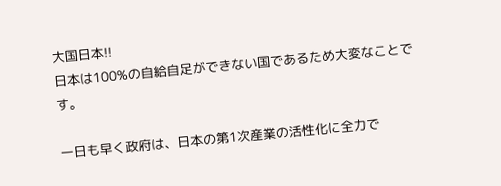大国日本!!
日本は100%の自給自足ができない国であるため大変なことです。

一日も早く政府は、日本の第1次産業の活性化に全力で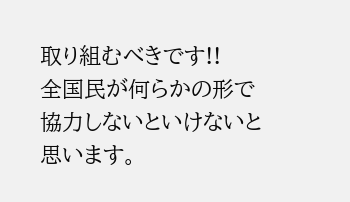取り組むべきです!!
全国民が何らかの形で協力しないといけないと思います。